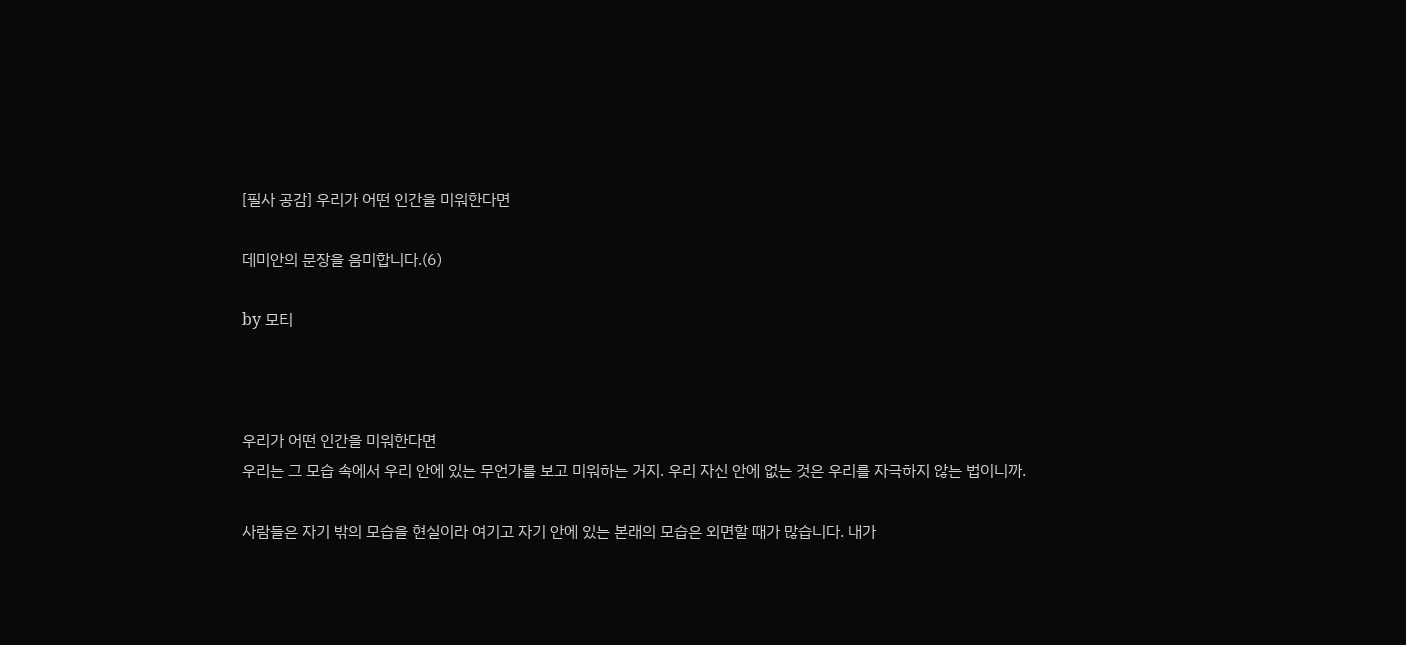[필사 공감] 우리가 어떤 인간을 미워한다면

데미안의 문장을 음미합니다.(6)

by 모티



우리가 어떤 인간을 미워한다면
우리는 그 모습 속에서 우리 안에 있는 무언가를 보고 미워하는 거지. 우리 자신 안에 없는 것은 우리를 자극하지 않는 법이니까.

사람들은 자기 밖의 모습을 현실이라 여기고 자기 안에 있는 본래의 모습은 외면할 때가 많습니다. 내가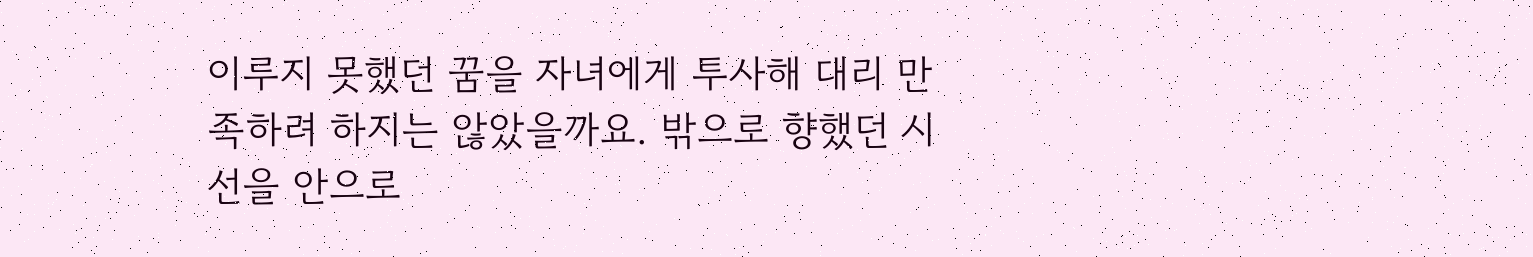이루지 못했던 꿈을 자녀에게 투사해 대리 만족하려 하지는 않았을까요. 밖으로 향했던 시선을 안으로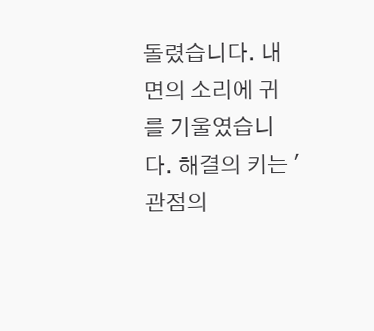돌렸습니다. 내면의 소리에 귀를 기울였습니다. 해결의 키는 '관점의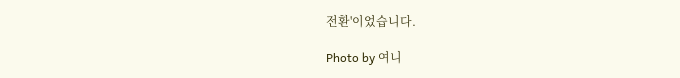전환'이었습니다.

Photo by 여니